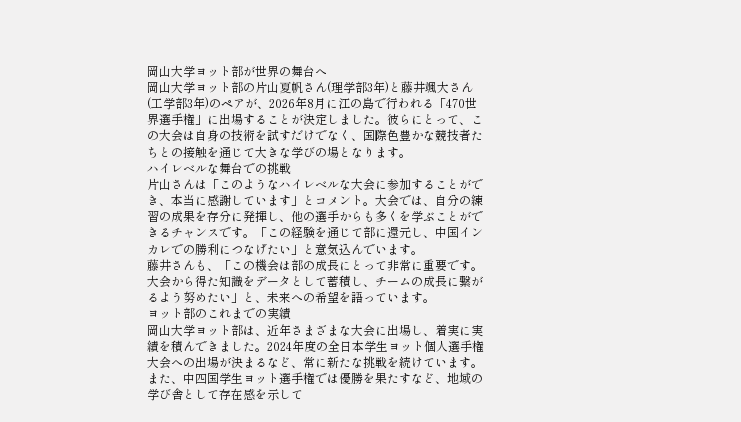岡山大学ヨット部が世界の舞台へ
岡山大学ヨット部の片山夏帆さん(理学部3年)と藤井颯大さん(工学部3年)のペアが、2026年8月に江の島で行われる「470世界選手権」に出場することが決定しました。彼らにとって、この大会は自身の技術を試すだけでなく、国際色豊かな競技者たちとの接触を通じて大きな学びの場となります。
ハイレベルな舞台での挑戦
片山さんは「このようなハイレベルな大会に参加することができ、本当に感謝しています」とコメント。大会では、自分の練習の成果を存分に発揮し、他の選手からも多くを学ぶことができるチャンスです。「この経験を通じて部に還元し、中国インカレでの勝利につなげたい」と意気込んでいます。
藤井さんも、「この機会は部の成長にとって非常に重要です。大会から得た知識をデータとして蓄積し、チームの成長に繋がるよう努めたい」と、未来への希望を語っています。
ヨット部のこれまでの実績
岡山大学ヨット部は、近年さまざまな大会に出場し、着実に実績を積んできました。2024年度の全日本学生ヨット個人選手権大会への出場が決まるなど、常に新たな挑戦を続けています。また、中四国学生ヨット選手権では優勝を果たすなど、地域の学び舎として存在感を示して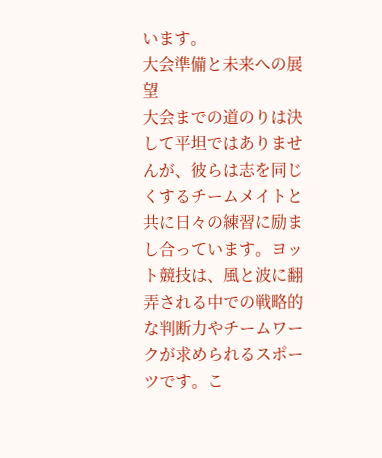います。
大会準備と未来への展望
大会までの道のりは決して平坦ではありませんが、彼らは志を同じくするチームメイトと共に日々の練習に励まし合っています。ヨット競技は、風と波に翻弄される中での戦略的な判断力やチームワークが求められるスポーツです。こ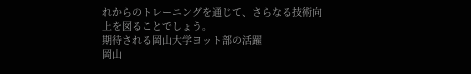れからのトレーニングを通じて、さらなる技術向上を図ることでしょう。
期待される岡山大学ヨット部の活躍
岡山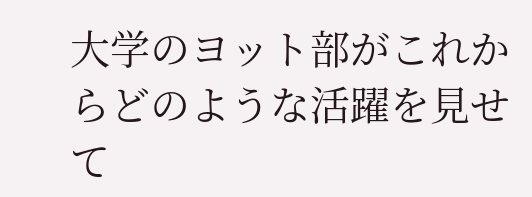大学のヨット部がこれからどのような活躍を見せて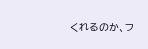くれるのか、フ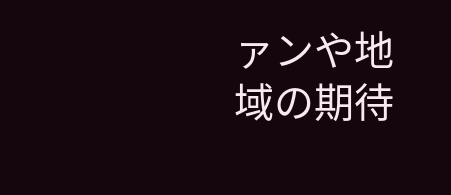ァンや地域の期待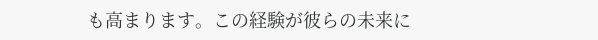も高まります。この経験が彼らの未来に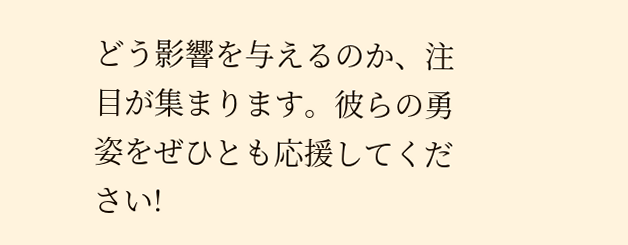どう影響を与えるのか、注目が集まります。彼らの勇姿をぜひとも応援してください!